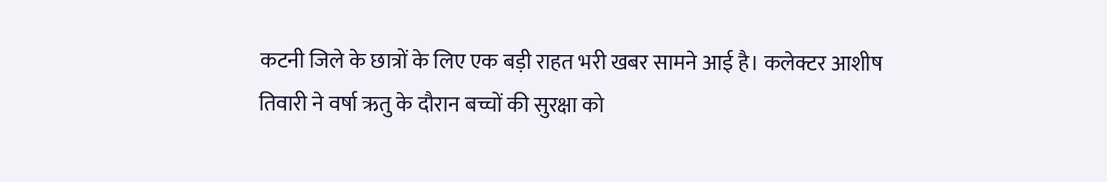कटनी जिले के छात्रों के लिए एक बड़ी राहत भरी खबर सामने आई है। कलेक्टर आशीष तिवारी ने वर्षा ऋतु के दौरान बच्चों की सुरक्षा को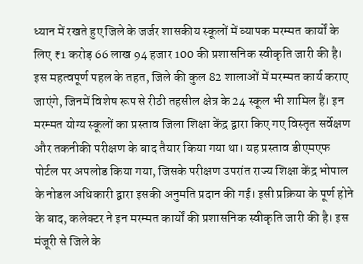ध्यान में रखते हुए जिले के जर्जर शासकीय स्कूलों में व्यापक मरम्मत कार्यों के लिए ₹1 करोड़ 66 लाख 94 हजार 100 की प्रशासनिक स्वीकृति जारी की है। इस महत्वपूर्ण पहल के तहत, जिले की कुल 82 शालाओं में मरम्मत कार्य कराए जाएंगे, जिनमें विशेष रूप से रीठी तहसील क्षेत्र के 24 स्कूल भी शामिल हैं। इन मरम्मत योग्य स्कूलों का प्रस्ताव जिला शिक्षा केंद्र द्वारा किए गए विस्तृत सर्वेक्षण और तकनीकी परीक्षण के बाद तैयार किया गया था। यह प्रस्ताव डीएमएफ पोर्टल पर अपलोड किया गया, जिसके परीक्षण उपरांत राज्य शिक्षा केंद्र भोपाल के नोडल अधिकारी द्वारा इसकी अनुमति प्रदान की गई। इसी प्रक्रिया के पूर्ण होने के बाद, कलेक्टर ने इन मरम्मत कार्यों की प्रशासनिक स्वीकृति जारी की है। इस मंजूरी से जिले के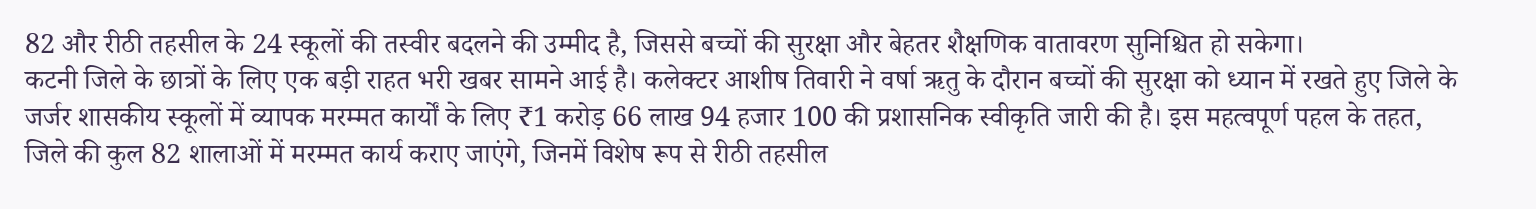82 और रीठी तहसील के 24 स्कूलों की तस्वीर बदलने की उम्मीद है, जिससे बच्चों की सुरक्षा और बेहतर शैक्षणिक वातावरण सुनिश्चित हो सकेगा।
कटनी जिले के छात्रों के लिए एक बड़ी राहत भरी खबर सामने आई है। कलेक्टर आशीष तिवारी ने वर्षा ऋतु के दौरान बच्चों की सुरक्षा को ध्यान में रखते हुए जिले के जर्जर शासकीय स्कूलों में व्यापक मरम्मत कार्यों के लिए ₹1 करोड़ 66 लाख 94 हजार 100 की प्रशासनिक स्वीकृति जारी की है। इस महत्वपूर्ण पहल के तहत, जिले की कुल 82 शालाओं में मरम्मत कार्य कराए जाएंगे, जिनमें विशेष रूप से रीठी तहसील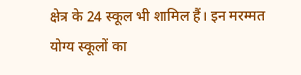क्षेत्र के 24 स्कूल भी शामिल हैं। इन मरम्मत योग्य स्कूलों का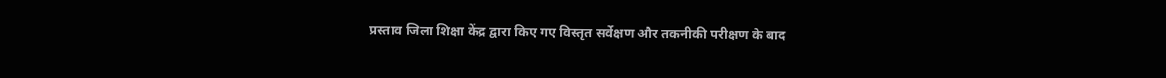प्रस्ताव जिला शिक्षा केंद्र द्वारा किए गए विस्तृत सर्वेक्षण और तकनीकी परीक्षण के बाद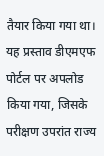तैयार किया गया था। यह प्रस्ताव डीएमएफ पोर्टल पर अपलोड किया गया, जिसके परीक्षण उपरांत राज्य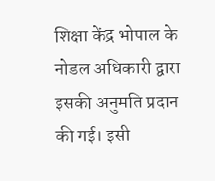शिक्षा केंद्र भोपाल के नोडल अधिकारी द्वारा इसकी अनुमति प्रदान की गई। इसी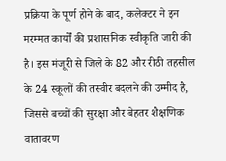प्रक्रिया के पूर्ण होने के बाद, कलेक्टर ने इन मरम्मत कार्यों की प्रशासनिक स्वीकृति जारी की है। इस मंजूरी से जिले के 82 और रीठी तहसील के 24 स्कूलों की तस्वीर बदलने की उम्मीद है, जिससे बच्चों की सुरक्षा और बेहतर शैक्षणिक वातावरण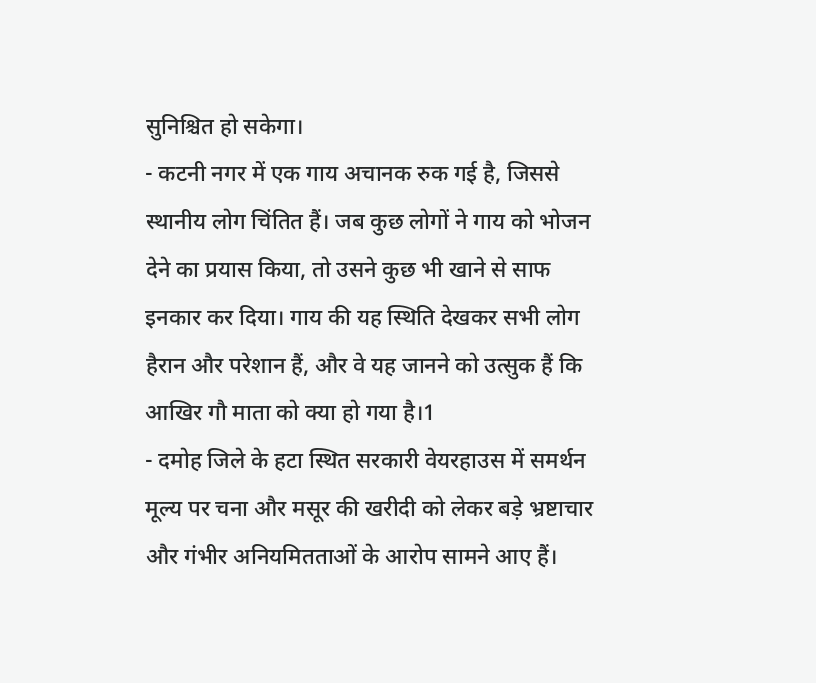सुनिश्चित हो सकेगा।
- कटनी नगर में एक गाय अचानक रुक गई है, जिससे स्थानीय लोग चिंतित हैं। जब कुछ लोगों ने गाय को भोजन देने का प्रयास किया, तो उसने कुछ भी खाने से साफ इनकार कर दिया। गाय की यह स्थिति देखकर सभी लोग हैरान और परेशान हैं, और वे यह जानने को उत्सुक हैं कि आखिर गौ माता को क्या हो गया है।1
- दमोह जिले के हटा स्थित सरकारी वेयरहाउस में समर्थन मूल्य पर चना और मसूर की खरीदी को लेकर बड़े भ्रष्टाचार और गंभीर अनियमितताओं के आरोप सामने आए हैं।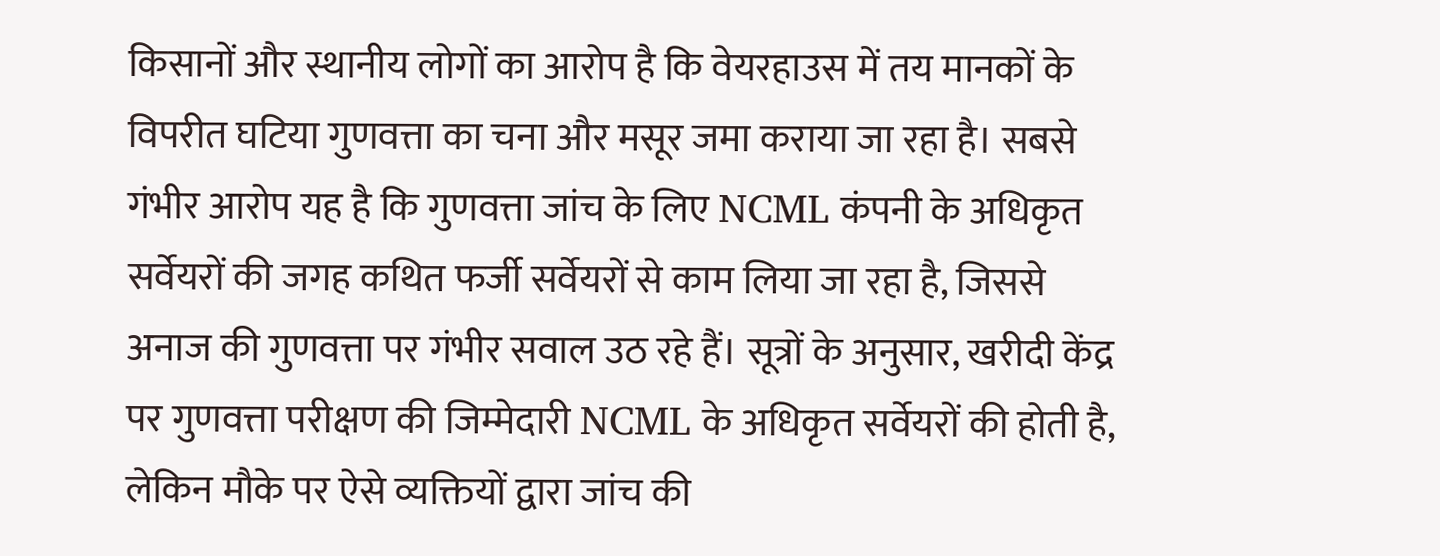किसानों और स्थानीय लोगों का आरोप है कि वेयरहाउस में तय मानकों के विपरीत घटिया गुणवत्ता का चना और मसूर जमा कराया जा रहा है। सबसे गंभीर आरोप यह है कि गुणवत्ता जांच के लिए NCML कंपनी के अधिकृत सर्वेयरों की जगह कथित फर्जी सर्वेयरों से काम लिया जा रहा है, जिससे अनाज की गुणवत्ता पर गंभीर सवाल उठ रहे हैं। सूत्रों के अनुसार, खरीदी केंद्र पर गुणवत्ता परीक्षण की जिम्मेदारी NCML के अधिकृत सर्वेयरों की होती है, लेकिन मौके पर ऐसे व्यक्तियों द्वारा जांच की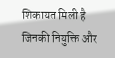शिकायत मिली है जिनकी नियुक्ति और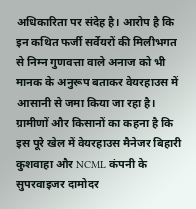अधिकारिता पर संदेह है। आरोप है कि इन कथित फर्जी सर्वेयरों की मिलीभगत से निम्न गुणवत्ता वाले अनाज को भी मानक के अनुरूप बताकर वेयरहाउस में आसानी से जमा किया जा रहा है। ग्रामीणों और किसानों का कहना है कि इस पूरे खेल में वेयरहाउस मैनेजर बिहारी कुशवाहा और NCML कंपनी के सुपरवाइजर दामोदर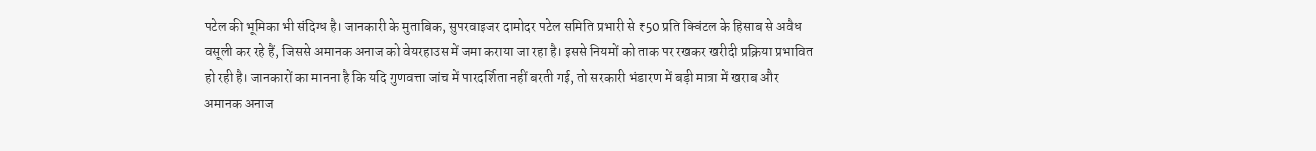पटेल की भूमिका भी संदिग्ध है। जानकारी के मुताबिक, सुपरवाइजर दामोदर पटेल समिति प्रभारी से ₹50 प्रति क्विंटल के हिसाब से अवैध वसूली कर रहे हैं, जिससे अमानक अनाज को वेयरहाउस में जमा कराया जा रहा है। इससे नियमों को ताक पर रखकर खरीदी प्रक्रिया प्रभावित हो रही है। जानकारों का मानना है कि यदि गुणवत्ता जांच में पारदर्शिता नहीं बरती गई, तो सरकारी भंडारण में बड़ी मात्रा में खराब और अमानक अनाज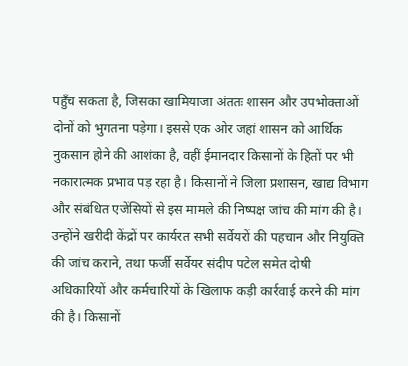पहुँच सकता है, जिसका खामियाजा अंततः शासन और उपभोक्ताओं दोनों को भुगतना पड़ेगा। इससे एक ओर जहां शासन को आर्थिक नुकसान होने की आशंका है, वहीं ईमानदार किसानों के हितों पर भी नकारात्मक प्रभाव पड़ रहा है। किसानों ने जिला प्रशासन, खाद्य विभाग और संबंधित एजेंसियों से इस मामले की निष्पक्ष जांच की मांग की है। उन्होंने खरीदी केंद्रों पर कार्यरत सभी सर्वेयरों की पहचान और नियुक्ति की जांच कराने, तथा फर्जी सर्वेयर संदीप पटेल समेत दोषी अधिकारियों और कर्मचारियों के खिलाफ कड़ी कार्रवाई करने की मांग की है। किसानों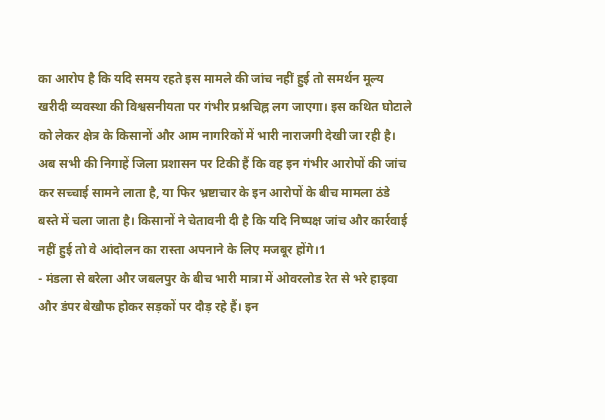का आरोप है कि यदि समय रहते इस मामले की जांच नहीं हुई तो समर्थन मूल्य खरीदी व्यवस्था की विश्वसनीयता पर गंभीर प्रश्नचिह्न लग जाएगा। इस कथित घोटाले को लेकर क्षेत्र के किसानों और आम नागरिकों में भारी नाराजगी देखी जा रही है। अब सभी की निगाहें जिला प्रशासन पर टिकी हैं कि वह इन गंभीर आरोपों की जांच कर सच्चाई सामने लाता है, या फिर भ्रष्टाचार के इन आरोपों के बीच मामला ठंडे बस्ते में चला जाता है। किसानों ने चेतावनी दी है कि यदि निष्पक्ष जांच और कार्रवाई नहीं हुई तो वे आंदोलन का रास्ता अपनाने के लिए मजबूर होंगे।1
- मंडला से बरेला और जबलपुर के बीच भारी मात्रा में ओवरलोड रेत से भरे हाइवा और डंपर बेखौफ होकर सड़कों पर दौड़ रहे हैं। इन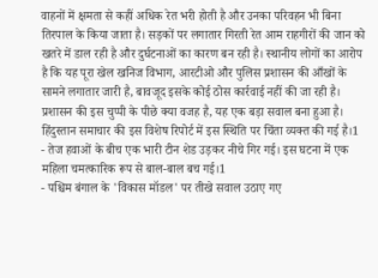वाहनों में क्षमता से कहीं अधिक रेत भरी होती है और उनका परिवहन भी बिना तिरपाल के किया जाता है। सड़कों पर लगातार गिरती रेत आम राहगीरों की जान को खतरे में डाल रही है और दुर्घटनाओं का कारण बन रही है। स्थानीय लोगों का आरोप है कि यह पूरा खेल खनिज विभाग, आरटीओ और पुलिस प्रशासन की आँखों के सामने लगातार जारी है, बावजूद इसके कोई ठोस कार्रवाई नहीं की जा रही है। प्रशासन की इस चुप्पी के पीछे क्या वजह है, यह एक बड़ा सवाल बना हुआ है। हिंदुस्तान समाचार की इस विशेष रिपोर्ट में इस स्थिति पर चिंता व्यक्त की गई है।1
- तेज हवाओं के बीच एक भारी टीन शेड उड़कर नीचे गिर गई। इस घटना में एक महिला चमत्कारिक रूप से बाल-बाल बच गई।1
- पश्चिम बंगाल के 'विकास मॉडल' पर तीखे सवाल उठाए गए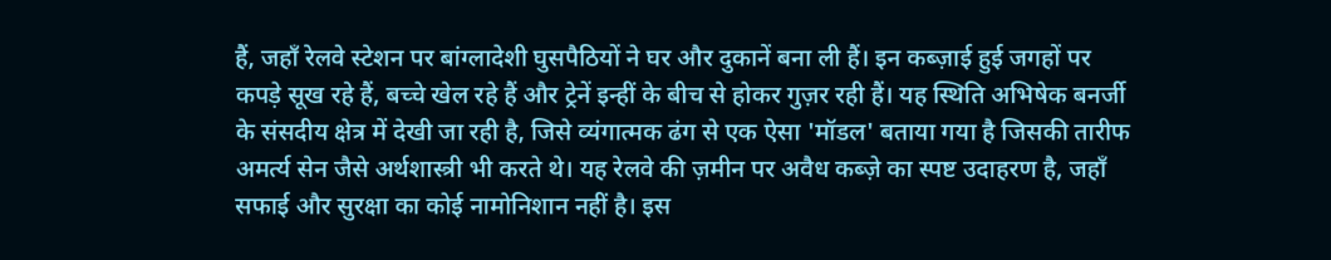हैं, जहाँ रेलवे स्टेशन पर बांग्लादेशी घुसपैठियों ने घर और दुकानें बना ली हैं। इन कब्ज़ाई हुई जगहों पर कपड़े सूख रहे हैं, बच्चे खेल रहे हैं और ट्रेनें इन्हीं के बीच से होकर गुज़र रही हैं। यह स्थिति अभिषेक बनर्जी के संसदीय क्षेत्र में देखी जा रही है, जिसे व्यंगात्मक ढंग से एक ऐसा 'मॉडल' बताया गया है जिसकी तारीफ अमर्त्य सेन जैसे अर्थशास्त्री भी करते थे। यह रेलवे की ज़मीन पर अवैध कब्ज़े का स्पष्ट उदाहरण है, जहाँ सफाई और सुरक्षा का कोई नामोनिशान नहीं है। इस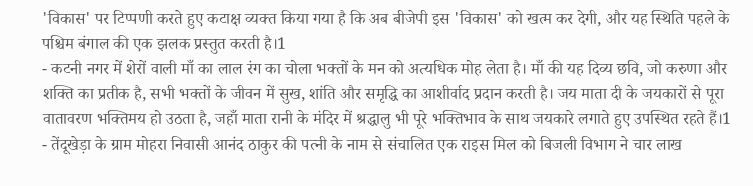'विकास' पर टिप्पणी करते हुए कटाक्ष व्यक्त किया गया है कि अब बीजेपी इस 'विकास' को खत्म कर देगी, और यह स्थिति पहले के पश्चिम बंगाल की एक झलक प्रस्तुत करती है।1
- कटनी नगर में शेरों वाली माँ का लाल रंग का चोला भक्तों के मन को अत्यधिक मोह लेता है। माँ की यह दिव्य छवि, जो करुणा और शक्ति का प्रतीक है, सभी भक्तों के जीवन में सुख, शांति और समृद्धि का आशीर्वाद प्रदान करती है। जय माता दी के जयकारों से पूरा वातावरण भक्तिमय हो उठता है, जहाँ माता रानी के मंदिर में श्रद्धालु भी पूरे भक्तिभाव के साथ जयकारे लगाते हुए उपस्थित रहते हैं।1
- तेंदूखेड़ा के ग्राम मोहरा निवासी आनंद ठाकुर की पत्नी के नाम से संचालित एक राइस मिल को बिजली विभाग ने चार लाख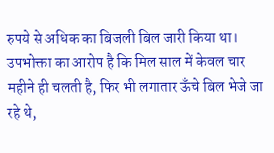रुपये से अधिक का बिजली बिल जारी किया था। उपभोक्ता का आरोप है कि मिल साल में केवल चार महीने ही चलती है, फिर भी लगातार ऊँचे बिल भेजे जा रहे थे,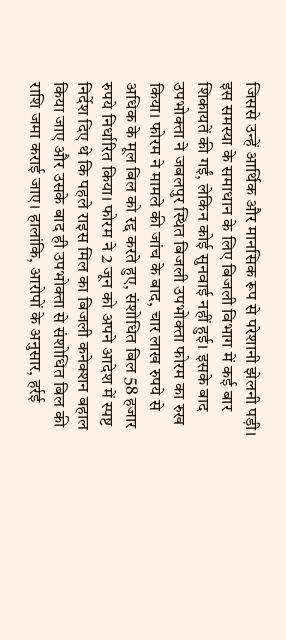जिससे उन्हें आर्थिक और मानसिक रूप से परेशानी झेलनी पड़ी। इस समस्या के समाधान के लिए बिजली विभाग में कई बार शिकायतें की गईं, लेकिन कोई सुनवाई नहीं हुई। इसके बाद उपभोक्ता ने जबलपुर स्थित बिजली उपभोक्ता फोरम का रुख किया। फोरम ने मामले की जांच के बाद, चार लाख रुपये से अधिक के मूल बिल को रद्द करते हुए, संशोधित बिल 58 हजार रुपये निर्धारित किया। फोरम ने 2 जून को अपने आदेश में स्पष्ट निर्देश दिए थे कि पहले राइस मिल का बिजली कनेक्शन बहाल किया जाए और उसके बाद ही उपभोक्ता से संशोधित बिल की राशि जमा कराई जाए। हालांकि, आरोपों के अनुसार, हर्रई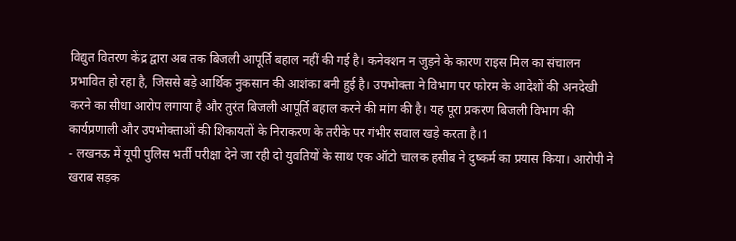विद्युत वितरण केंद्र द्वारा अब तक बिजली आपूर्ति बहाल नहीं की गई है। कनेक्शन न जुड़ने के कारण राइस मिल का संचालन प्रभावित हो रहा है, जिससे बड़े आर्थिक नुकसान की आशंका बनी हुई है। उपभोक्ता ने विभाग पर फोरम के आदेशों की अनदेखी करने का सीधा आरोप लगाया है और तुरंत बिजली आपूर्ति बहाल करने की मांग की है। यह पूरा प्रकरण बिजली विभाग की कार्यप्रणाली और उपभोक्ताओं की शिकायतों के निराकरण के तरीके पर गंभीर सवाल खड़े करता है।1
- लखनऊ में यूपी पुलिस भर्ती परीक्षा देने जा रही दो युवतियों के साथ एक ऑटो चालक हसीब ने दुष्कर्म का प्रयास किया। आरोपी ने खराब सड़क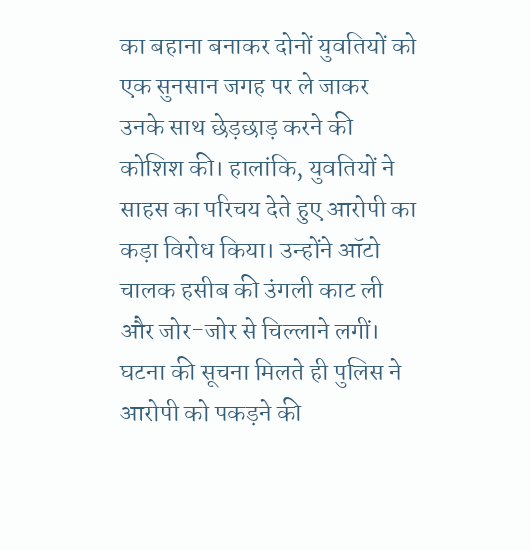का बहाना बनाकर दोनों युवतियों को एक सुनसान जगह पर ले जाकर उनके साथ छेड़छाड़ करने की कोशिश की। हालांकि, युवतियों ने साहस का परिचय देते हुए आरोपी का कड़ा विरोध किया। उन्होंने ऑटो चालक हसीब की उंगली काट ली और जोर-जोर से चिल्लाने लगीं। घटना की सूचना मिलते ही पुलिस ने आरोपी को पकड़ने की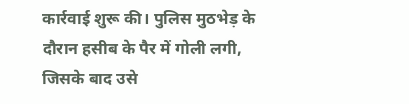कार्रवाई शुरू की। पुलिस मुठभेड़ के दौरान हसीब के पैर में गोली लगी, जिसके बाद उसे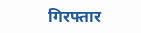गिरफ्तार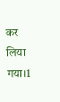कर लिया गया।1